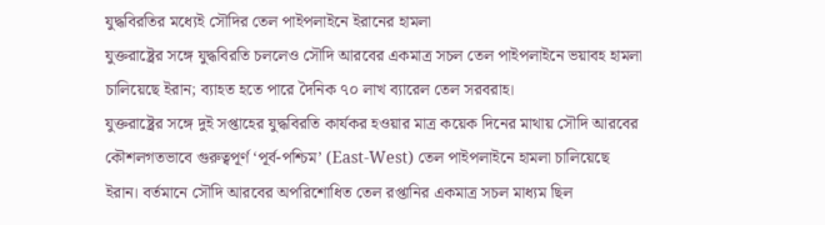যুদ্ধবিরতির মধ্যেই সৌদির তেল পাইপলাইনে ইরানের হামলা
যুক্তরাষ্ট্রের সঙ্গে যুদ্ধবিরতি চললেও সৌদি আরবের একমাত্র সচল তেল পাইপলাইনে ভয়াবহ হামলা চালিয়েছে ইরান; ব্যাহত হতে পারে দৈনিক ৭০ লাখ ব্যারেল তেল সরবরাহ।
যুক্তরাষ্ট্রের সঙ্গে দুই সপ্তাহের যুদ্ধবিরতি কার্যকর হওয়ার মাত্র কয়েক দিনের মাথায় সৌদি আরবের কৌশলগতভাবে গুরুত্বপূর্ণ ‘পূর্ব-পশ্চিম’ (East-West) তেল পাইপলাইনে হামলা চালিয়েছে ইরান। বর্তমানে সৌদি আরবের অপরিশোধিত তেল রপ্তানির একমাত্র সচল মাধ্যম ছিল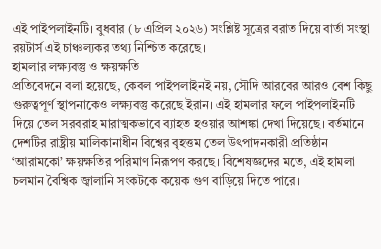এই পাইপলাইনটি। বুধবার (৮ এপ্রিল ২০২৬) সংশ্লিষ্ট সূত্রের বরাত দিয়ে বার্তা সংস্থা রয়টার্স এই চাঞ্চল্যকর তথ্য নিশ্চিত করেছে।
হামলার লক্ষ্যবস্তু ও ক্ষয়ক্ষতি
প্রতিবেদনে বলা হয়েছে, কেবল পাইপলাইনই নয়, সৌদি আরবের আরও বেশ কিছু গুরুত্বপূর্ণ স্থাপনাকেও লক্ষ্যবস্তু করেছে ইরান। এই হামলার ফলে পাইপলাইনটি দিয়ে তেল সরবরাহ মারাত্মকভাবে ব্যাহত হওয়ার আশঙ্কা দেখা দিয়েছে। বর্তমানে দেশটির রাষ্ট্রীয় মালিকানাধীন বিশ্বের বৃহত্তম তেল উৎপাদনকারী প্রতিষ্ঠান ‘আরামকো’ ক্ষয়ক্ষতির পরিমাণ নিরূপণ করছে। বিশেষজ্ঞদের মতে, এই হামলা চলমান বৈশ্বিক জ্বালানি সংকটকে কয়েক গুণ বাড়িয়ে দিতে পারে।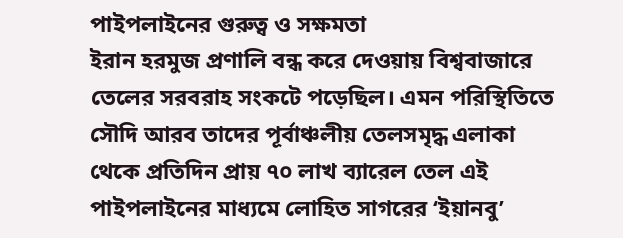পাইপলাইনের গুরুত্ব ও সক্ষমতা
ইরান হরমুজ প্রণালি বন্ধ করে দেওয়ায় বিশ্ববাজারে তেলের সরবরাহ সংকটে পড়েছিল। এমন পরিস্থিতিতে সৌদি আরব তাদের পূর্বাঞ্চলীয় তেলসমৃদ্ধ এলাকা থেকে প্রতিদিন প্রায় ৭০ লাখ ব্যারেল তেল এই পাইপলাইনের মাধ্যমে লোহিত সাগরের ‘ইয়ানবু’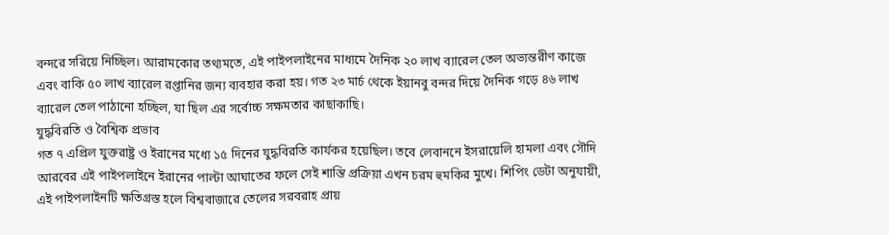বন্দরে সরিয়ে নিচ্ছিল। আরামকোর তথ্যমতে, এই পাইপলাইনের মাধ্যমে দৈনিক ২০ লাখ ব্যারেল তেল অভ্যন্তরীণ কাজে এবং বাকি ৫০ লাখ ব্যারেল রপ্তানির জন্য ব্যবহার করা হয়। গত ২৩ মার্চ থেকে ইয়ানবু বন্দর দিয়ে দৈনিক গড়ে ৪৬ লাখ ব্যারেল তেল পাঠানো হচ্ছিল, যা ছিল এর সর্বোচ্চ সক্ষমতার কাছাকাছি।
যুদ্ধবিরতি ও বৈশ্বিক প্রভাব
গত ৭ এপ্রিল যুক্তরাষ্ট্র ও ইরানের মধ্যে ১৫ দিনের যুদ্ধবিরতি কার্যকর হয়েছিল। তবে লেবাননে ইসরায়েলি হামলা এবং সৌদি আরবের এই পাইপলাইনে ইরানের পাল্টা আঘাতের ফলে সেই শান্তি প্রক্রিয়া এখন চরম হুমকির মুখে। শিপিং ডেটা অনুযায়ী, এই পাইপলাইনটি ক্ষতিগ্রস্ত হলে বিশ্ববাজারে তেলের সরবরাহ প্রায়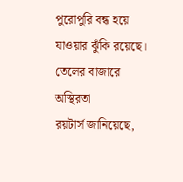পুরোপুরি বন্ধ হয়ে যাওয়ার ঝুঁকি রয়েছে।
তেলের বাজারে অস্থিরতা
রয়টার্স জানিয়েছে,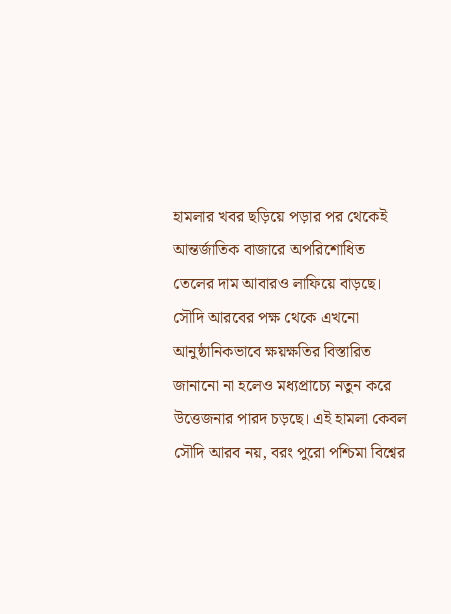হামলার খবর ছড়িয়ে পড়ার পর থেকেই আন্তর্জাতিক বাজারে অপরিশোধিত তেলের দাম আবারও লাফিয়ে বাড়ছে। সৌদি আরবের পক্ষ থেকে এখনো আনুষ্ঠানিকভাবে ক্ষয়ক্ষতির বিস্তারিত জানানো না হলেও মধ্যপ্রাচ্যে নতুন করে উত্তেজনার পারদ চড়ছে। এই হামলা কেবল সৌদি আরব নয়, বরং পুরো পশ্চিমা বিশ্বের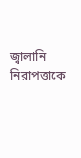জ্বালানি নিরাপত্তাকে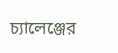চ্যালেঞ্জের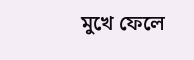মুখে ফেলে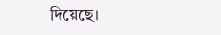দিয়েছে।